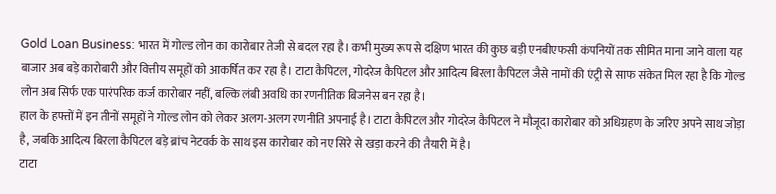Gold Loan Business: भारत में गोल्ड लोन का कारोबार तेजी से बदल रहा है। कभी मुख्य रूप से दक्षिण भारत की कुछ बड़ी एनबीएफसी कंपनियों तक सीमित माना जाने वाला यह बाजार अब बड़े कारोबारी और वित्तीय समूहों को आकर्षित कर रहा है। टाटा कैपिटल, गोदरेज कैपिटल और आदित्य बिरला कैपिटल जैसे नामों की एंट्री से साफ संकेत मिल रहा है कि गोल्ड लोन अब सिर्फ एक पारंपरिक कर्ज कारोबार नहीं, बल्कि लंबी अवधि का रणनीतिक बिजनेस बन रहा है।
हाल के हफ्तों में इन तीनों समूहों ने गोल्ड लोन को लेकर अलग-अलग रणनीति अपनाई है। टाटा कैपिटल और गोदरेज कैपिटल ने मौजूदा कारोबार को अधिग्रहण के जरिए अपने साथ जोड़ा है, जबकि आदित्य बिरला कैपिटल बड़े ब्रांच नेटवर्क के साथ इस कारोबार को नए सिरे से खड़ा करने की तैयारी में है।
टाटा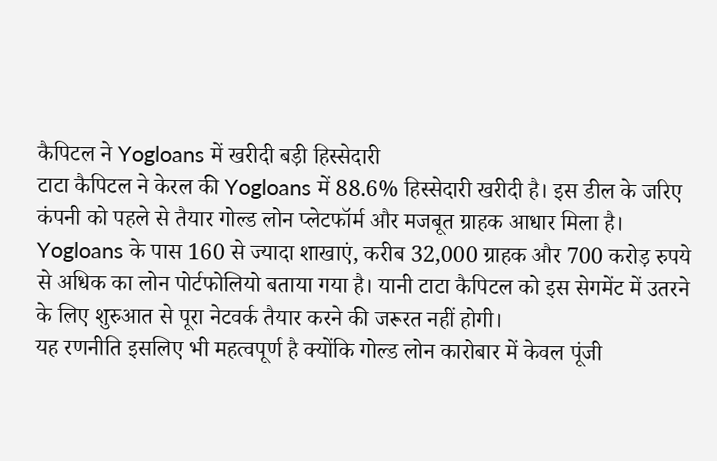कैपिटल ने Yogloans में खरीदी बड़ी हिस्सेदारी
टाटा कैपिटल ने केरल की Yogloans में 88.6% हिस्सेदारी खरीदी है। इस डील के जरिए कंपनी को पहले से तैयार गोल्ड लोन प्लेटफॉर्म और मजबूत ग्राहक आधार मिला है।
Yogloans के पास 160 से ज्यादा शाखाएं, करीब 32,000 ग्राहक और 700 करोड़ रुपये से अधिक का लोन पोर्टफोलियो बताया गया है। यानी टाटा कैपिटल को इस सेगमेंट में उतरने के लिए शुरुआत से पूरा नेटवर्क तैयार करने की जरूरत नहीं होगी।
यह रणनीति इसलिए भी महत्वपूर्ण है क्योंकि गोल्ड लोन कारोबार में केवल पूंजी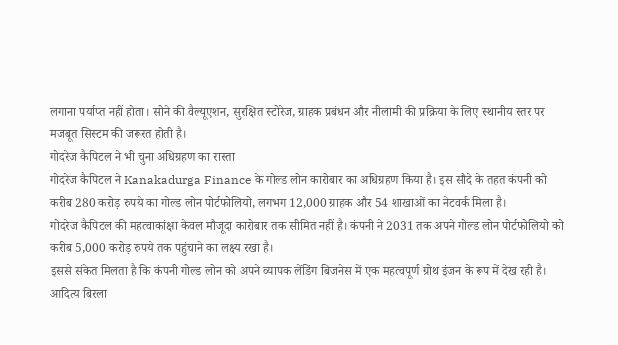लगाना पर्याप्त नहीं होता। सोने की वैल्यूएशन, सुरक्षित स्टोरेज, ग्राहक प्रबंधन और नीलामी की प्रक्रिया के लिए स्थानीय स्तर पर मजबूत सिस्टम की जरूरत होती है।
गोदरेज कैपिटल ने भी चुना अधिग्रहण का रास्ता
गोदरेज कैपिटल ने Kanakadurga Finance के गोल्ड लोन कारोबार का अधिग्रहण किया है। इस सौदे के तहत कंपनी को करीब 280 करोड़ रुपये का गोल्ड लोन पोर्टफोलियो, लगभग 12,000 ग्राहक और 54 शाखाओं का नेटवर्क मिला है।
गोदरेज कैपिटल की महत्वाकांक्षा केवल मौजूदा कारोबार तक सीमित नहीं है। कंपनी ने 2031 तक अपने गोल्ड लोन पोर्टफोलियो को करीब 5,000 करोड़ रुपये तक पहुंचाने का लक्ष्य रखा है।
इससे संकेत मिलता है कि कंपनी गोल्ड लोन को अपने व्यापक लेंडिंग बिजनेस में एक महत्वपूर्ण ग्रोथ इंजन के रूप में देख रही है।
आदित्य बिरला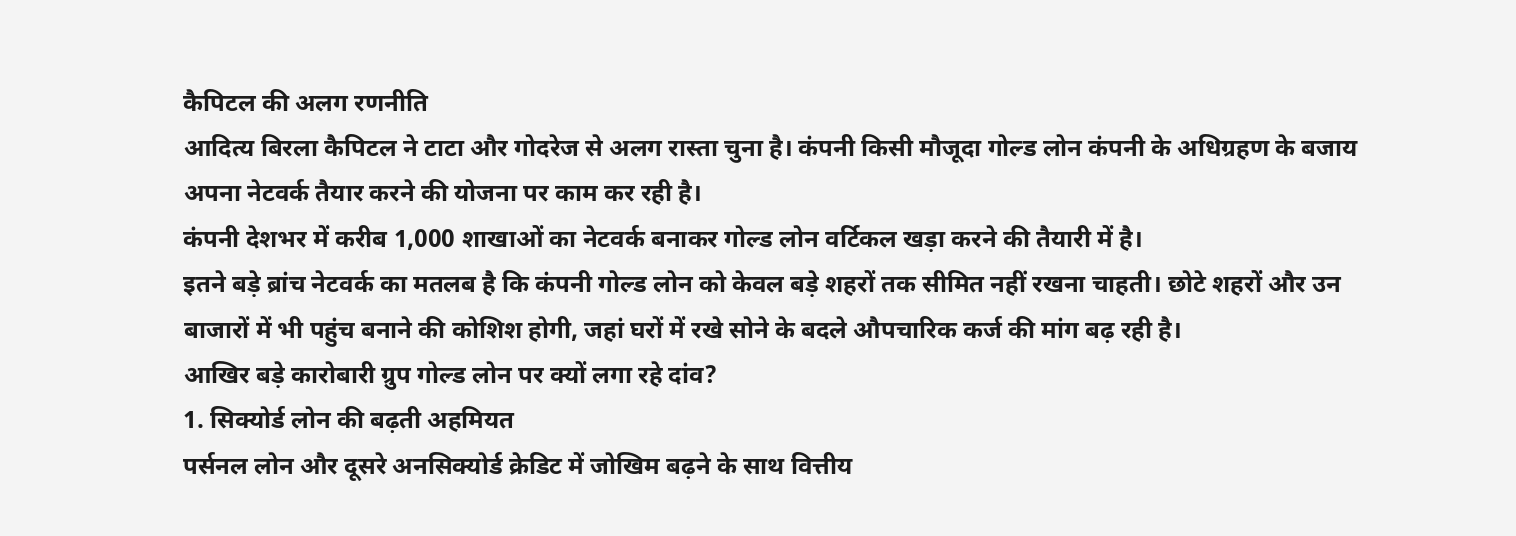कैपिटल की अलग रणनीति
आदित्य बिरला कैपिटल ने टाटा और गोदरेज से अलग रास्ता चुना है। कंपनी किसी मौजूदा गोल्ड लोन कंपनी के अधिग्रहण के बजाय अपना नेटवर्क तैयार करने की योजना पर काम कर रही है।
कंपनी देशभर में करीब 1,000 शाखाओं का नेटवर्क बनाकर गोल्ड लोन वर्टिकल खड़ा करने की तैयारी में है।
इतने बड़े ब्रांच नेटवर्क का मतलब है कि कंपनी गोल्ड लोन को केवल बड़े शहरों तक सीमित नहीं रखना चाहती। छोटे शहरों और उन बाजारों में भी पहुंच बनाने की कोशिश होगी, जहां घरों में रखे सोने के बदले औपचारिक कर्ज की मांग बढ़ रही है।
आखिर बड़े कारोबारी ग्रुप गोल्ड लोन पर क्यों लगा रहे दांव?
1. सिक्योर्ड लोन की बढ़ती अहमियत
पर्सनल लोन और दूसरे अनसिक्योर्ड क्रेडिट में जोखिम बढ़ने के साथ वित्तीय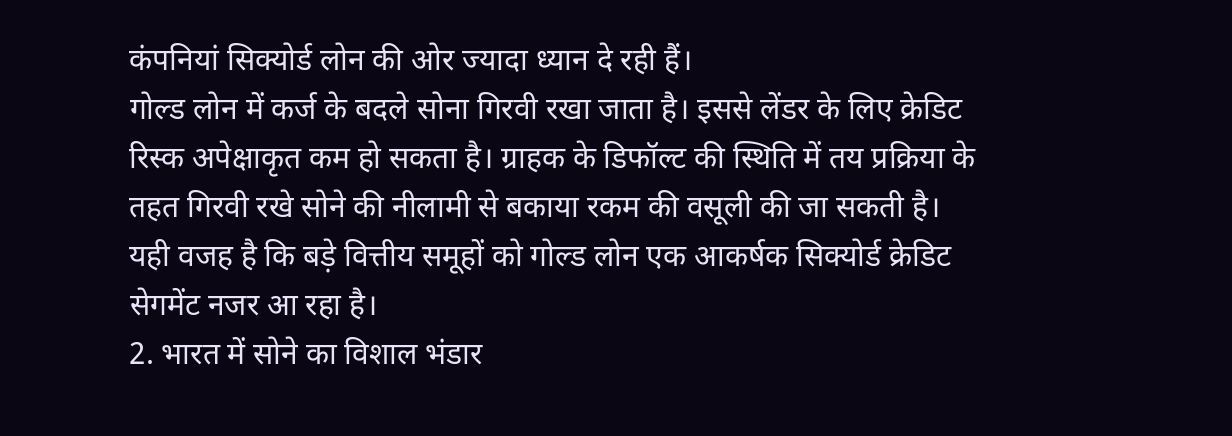कंपनियां सिक्योर्ड लोन की ओर ज्यादा ध्यान दे रही हैं।
गोल्ड लोन में कर्ज के बदले सोना गिरवी रखा जाता है। इससे लेंडर के लिए क्रेडिट रिस्क अपेक्षाकृत कम हो सकता है। ग्राहक के डिफॉल्ट की स्थिति में तय प्रक्रिया के तहत गिरवी रखे सोने की नीलामी से बकाया रकम की वसूली की जा सकती है।
यही वजह है कि बड़े वित्तीय समूहों को गोल्ड लोन एक आकर्षक सिक्योर्ड क्रेडिट सेगमेंट नजर आ रहा है।
2. भारत में सोने का विशाल भंडार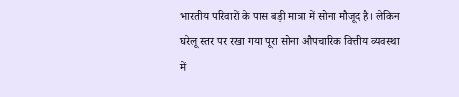भारतीय परिवारों के पास बड़ी मात्रा में सोना मौजूद है। लेकिन घरेलू स्तर पर रखा गया पूरा सोना औपचारिक वित्तीय व्यवस्था में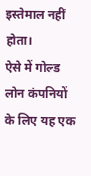इस्तेमाल नहीं होता।
ऐसे में गोल्ड लोन कंपनियों के लिए यह एक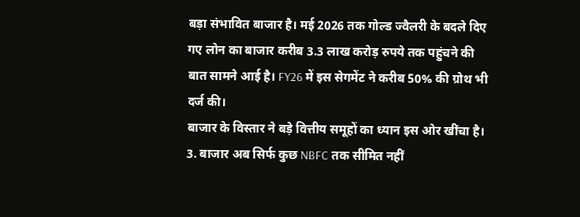बड़ा संभावित बाजार है। मई 2026 तक गोल्ड ज्वैलरी के बदले दिए गए लोन का बाजार करीब 3.3 लाख करोड़ रुपये तक पहुंचने की बात सामने आई है। FY26 में इस सेगमेंट ने करीब 50% की ग्रोथ भी दर्ज की।
बाजार के विस्तार ने बड़े वित्तीय समूहों का ध्यान इस ओर खींचा है।
3. बाजार अब सिर्फ कुछ NBFC तक सीमित नहीं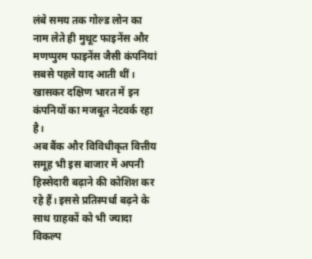लंबे समय तक गोल्ड लोन का नाम लेते ही मुथूट फाइनेंस और मणप्पुरम फाइनेंस जैसी कंपनियां सबसे पहले याद आती थीं। खासकर दक्षिण भारत में इन कंपनियों का मजबूत नेटवर्क रहा है।
अब बैंक और विविधीकृत वित्तीय समूह भी इस बाजार में अपनी हिस्सेदारी बढ़ाने की कोशिश कर रहे हैं। इससे प्रतिस्पर्धा बढ़ने के साथ ग्राहकों को भी ज्यादा विकल्प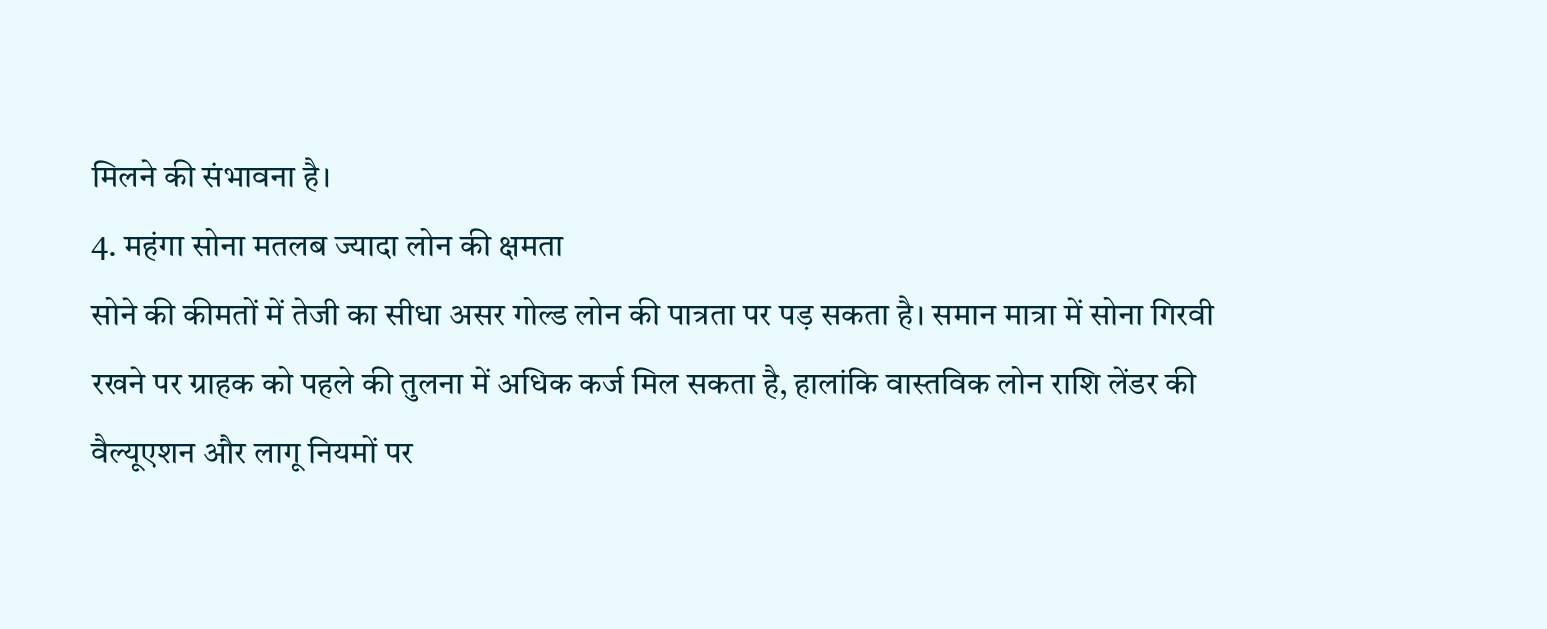मिलने की संभावना है।
4. महंगा सोना मतलब ज्यादा लोन की क्षमता
सोने की कीमतों में तेजी का सीधा असर गोल्ड लोन की पात्रता पर पड़ सकता है। समान मात्रा में सोना गिरवी रखने पर ग्राहक को पहले की तुलना में अधिक कर्ज मिल सकता है, हालांकि वास्तविक लोन राशि लेंडर की वैल्यूएशन और लागू नियमों पर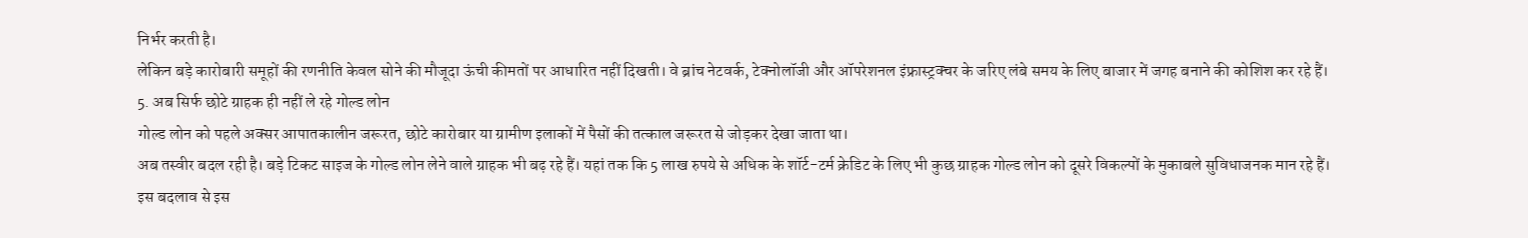निर्भर करती है।
लेकिन बड़े कारोबारी समूहों की रणनीति केवल सोने की मौजूदा ऊंची कीमतों पर आधारित नहीं दिखती। वे ब्रांच नेटवर्क, टेक्नोलॉजी और ऑपरेशनल इंफ्रास्ट्रक्चर के जरिए लंबे समय के लिए बाजार में जगह बनाने की कोशिश कर रहे हैं।
5. अब सिर्फ छोटे ग्राहक ही नहीं ले रहे गोल्ड लोन
गोल्ड लोन को पहले अक्सर आपातकालीन जरूरत, छोटे कारोबार या ग्रामीण इलाकों में पैसों की तत्काल जरूरत से जोड़कर देखा जाता था।
अब तस्वीर बदल रही है। बड़े टिकट साइज के गोल्ड लोन लेने वाले ग्राहक भी बढ़ रहे हैं। यहां तक कि 5 लाख रुपये से अधिक के शॉर्ट-टर्म क्रेडिट के लिए भी कुछ ग्राहक गोल्ड लोन को दूसरे विकल्पों के मुकाबले सुविधाजनक मान रहे हैं।
इस बदलाव से इस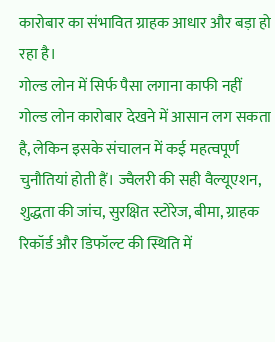कारोबार का संभावित ग्राहक आधार और बड़ा हो रहा है।
गोल्ड लोन में सिर्फ पैसा लगाना काफी नहीं
गोल्ड लोन कारोबार देखने में आसान लग सकता है, लेकिन इसके संचालन में कई महत्वपूर्ण चुनौतियां होती हैं। ज्वैलरी की सही वैल्यूएशन, शुद्धता की जांच, सुरक्षित स्टोरेज, बीमा, ग्राहक रिकॉर्ड और डिफॉल्ट की स्थिति में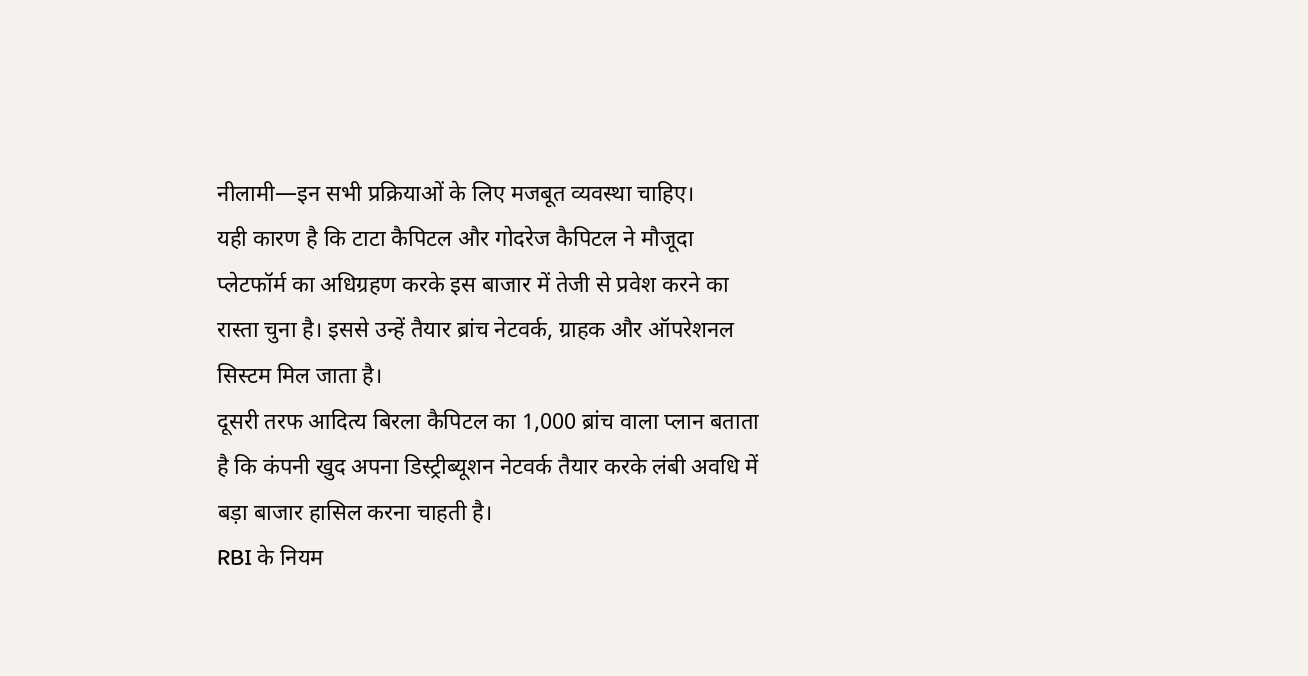नीलामी—इन सभी प्रक्रियाओं के लिए मजबूत व्यवस्था चाहिए।
यही कारण है कि टाटा कैपिटल और गोदरेज कैपिटल ने मौजूदा प्लेटफॉर्म का अधिग्रहण करके इस बाजार में तेजी से प्रवेश करने का रास्ता चुना है। इससे उन्हें तैयार ब्रांच नेटवर्क, ग्राहक और ऑपरेशनल सिस्टम मिल जाता है।
दूसरी तरफ आदित्य बिरला कैपिटल का 1,000 ब्रांच वाला प्लान बताता है कि कंपनी खुद अपना डिस्ट्रीब्यूशन नेटवर्क तैयार करके लंबी अवधि में बड़ा बाजार हासिल करना चाहती है।
RBI के नियम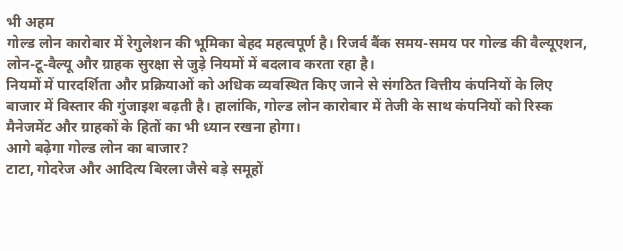भी अहम
गोल्ड लोन कारोबार में रेगुलेशन की भूमिका बेहद महत्वपूर्ण है। रिजर्व बैंक समय-समय पर गोल्ड की वैल्यूएशन, लोन-टू-वैल्यू और ग्राहक सुरक्षा से जुड़े नियमों में बदलाव करता रहा है।
नियमों में पारदर्शिता और प्रक्रियाओं को अधिक व्यवस्थित किए जाने से संगठित वित्तीय कंपनियों के लिए बाजार में विस्तार की गुंजाइश बढ़ती है। हालांकि, गोल्ड लोन कारोबार में तेजी के साथ कंपनियों को रिस्क मैनेजमेंट और ग्राहकों के हितों का भी ध्यान रखना होगा।
आगे बढ़ेगा गोल्ड लोन का बाजार?
टाटा, गोदरेज और आदित्य बिरला जैसे बड़े समूहों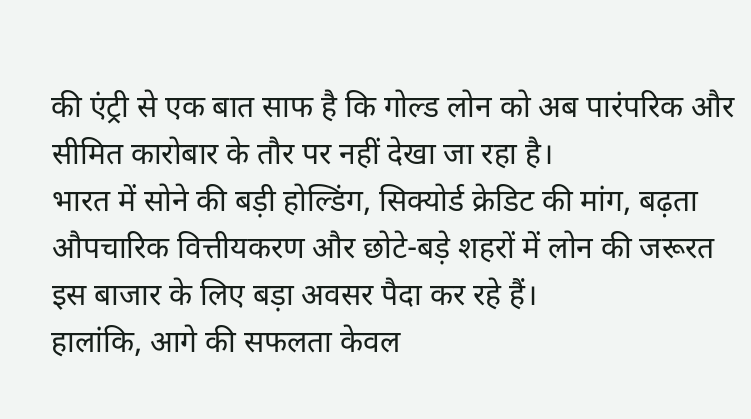की एंट्री से एक बात साफ है कि गोल्ड लोन को अब पारंपरिक और सीमित कारोबार के तौर पर नहीं देखा जा रहा है।
भारत में सोने की बड़ी होल्डिंग, सिक्योर्ड क्रेडिट की मांग, बढ़ता औपचारिक वित्तीयकरण और छोटे-बड़े शहरों में लोन की जरूरत इस बाजार के लिए बड़ा अवसर पैदा कर रहे हैं।
हालांकि, आगे की सफलता केवल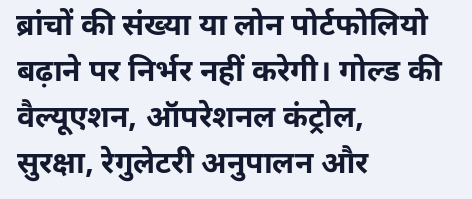ब्रांचों की संख्या या लोन पोर्टफोलियो बढ़ाने पर निर्भर नहीं करेगी। गोल्ड की वैल्यूएशन, ऑपरेशनल कंट्रोल, सुरक्षा, रेगुलेटरी अनुपालन और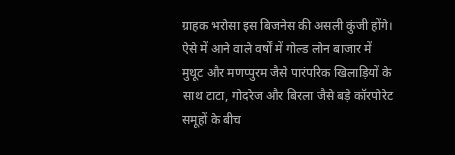ग्राहक भरोसा इस बिजनेस की असली कुंजी होंगे।
ऐसे में आने वाले वर्षों में गोल्ड लोन बाजार में मुथूट और मणप्पुरम जैसे पारंपरिक खिलाड़ियों के साथ टाटा, गोदरेज और बिरला जैसे बड़े कॉरपोरेट समूहों के बीच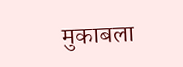मुकाबला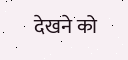देखने को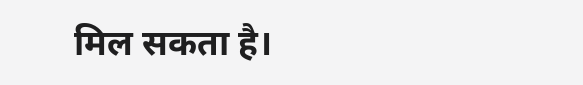मिल सकता है।